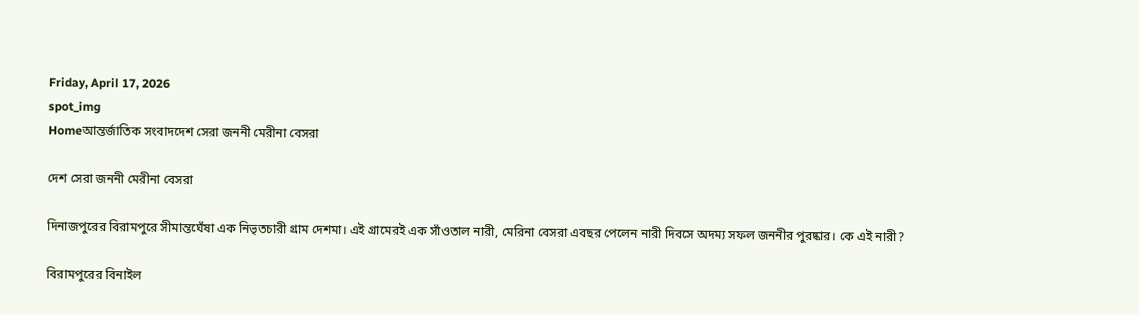Friday, April 17, 2026
spot_img
Homeআন্তর্জাতিক সংবাদদেশ সেরা জননী মেরীনা বেসরা

দেশ সেরা জননী মেরীনা বেসরা

দিনাজপুরের বিরামপুরে সীমান্তঘেঁষা এক নিভৃতচারী গ্রাম দেশমা। এই গ্রামেরই এক সাঁওতাল নারী, মেরিনা বেসরা এবছর পেলেন নারী দিবসে অদম্য সফল জননীর পুরষ্কার। কে এই নারী?

বিরামপুরের বিনাইল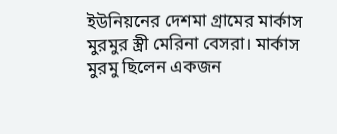ইউনিয়নের দেশমা গ্রামের মার্কাস মুরমুর স্ত্রী মেরিনা বেসরা। মার্কাস মুরমু ছিলেন একজন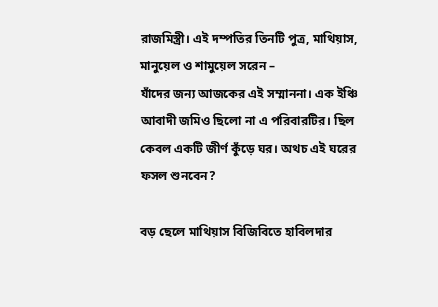রাজমিস্ত্রী। এই দম্পতির তিনটি পুত্র, মাথিয়াস, মানুয়েল ও শামুয়েল সরেন –
যাঁদের জন্য আজকের এই সম্মাননা। এক ইঞ্চি আবাদী জমিও ছিলো না এ পরিবারটির। ছিল কেবল একটি জীর্ণ কুঁড়ে ঘর। অথচ এই ঘরের ফসল শুনবেন?

বড় ছেলে মাথিয়াস বিজিবিতে হাবিলদার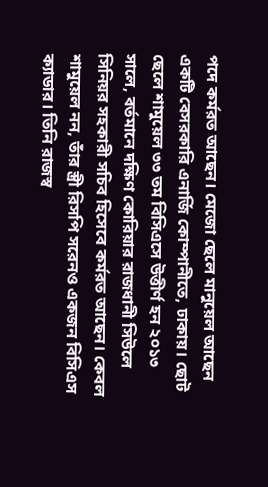পদে কর্মরত আছেন। মেজো ছেলে মানুয়েল আছেন একটি বেসরকারি এনার্জি কোম্পানীতে, ঢাকায়। ছোট ছেলে শামুয়েল ৩৩ তম বিসিএসে উত্তীর্ণ হন ২০১৩ সালে, বর্তমানে দক্ষিণ কোরিয়ার রাজধানী সিউলে সিনিয়র সহকারী সচিব হিসেবে কর্মরত আছেন। কেবল শামুয়েল নন, তাঁর স্ত্রী রিসপি সরেনও একজন বিসিএস ক্যাডার। তিনি রাজস্ব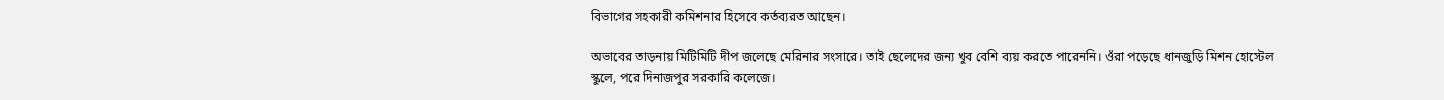বিভাগের সহকারী কমিশনার হিসেবে কর্তব্যরত আছেন।

অভাবের তাড়নায় মিটিমিটি দীপ জলেছে মেরিনার সংসারে। তাই ছেলেদের জন্য খুব বেশি ব্যয় করতে পারেননি। ওঁরা পড়েছে ধানজুড়ি মিশন হোস্টেল স্কুলে, পরে দিনাজপুর সরকারি কলেজে।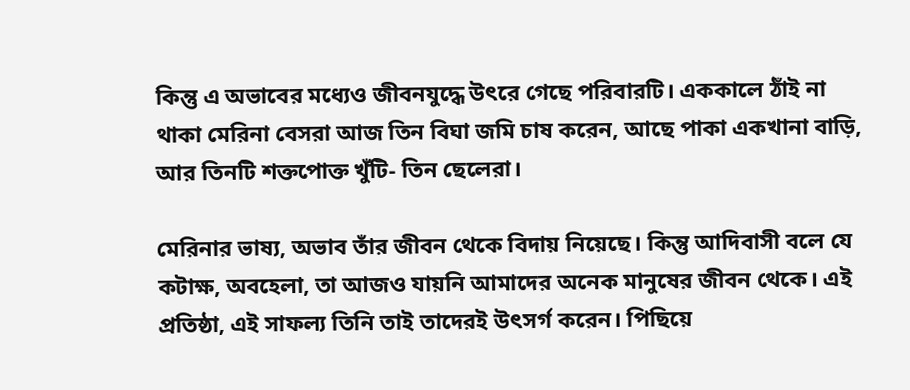কিন্তু এ অভাবের মধ্যেও জীবনযুদ্ধে উৎরে গেছে পরিবারটি। এককালে ঠাঁই না থাকা মেরিনা বেসরা আজ তিন বিঘা জমি চাষ করেন, আছে পাকা একখানা বাড়ি, আর তিনটি শক্তপোক্ত খুঁটি- তিন ছেলেরা।

মেরিনার ভাষ্য, অভাব তাঁর জীবন থেকে বিদায় নিয়েছে। কিন্তু আদিবাসী বলে যে কটাক্ষ, অবহেলা, তা আজও যায়নি আমাদের অনেক মানুষের জীবন থেকে। এই প্রতিষ্ঠা, এই সাফল্য তিনি তাই তাদেরই উৎসর্গ করেন। পিছিয়ে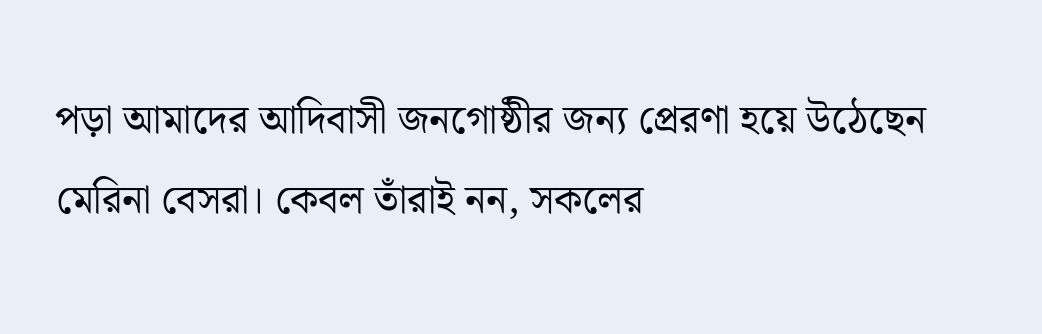পড়া আমাদের আদিবাসী জনগোষ্ঠীর জন্য প্রেরণা হয়ে উঠেছেন মেরিনা বেসরা। কেবল তাঁরাই নন, সকলের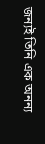জন্যই তিনি এক অনন্য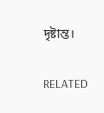দৃষ্টান্ত।

RELATED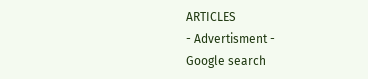ARTICLES
- Advertisment -
Google search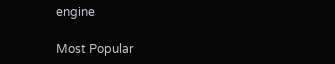engine

Most Popular